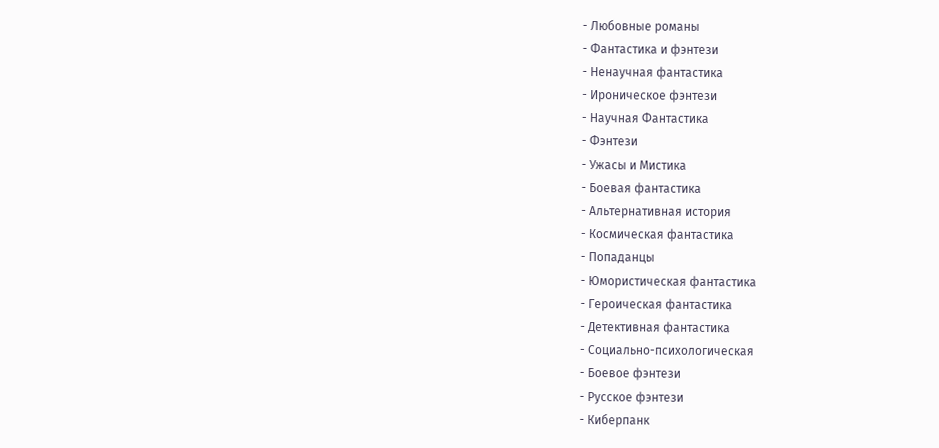- Любовные романы
- Фантастика и фэнтези
- Ненаучная фантастика
- Ироническое фэнтези
- Научная Фантастика
- Фэнтези
- Ужасы и Мистика
- Боевая фантастика
- Альтернативная история
- Космическая фантастика
- Попаданцы
- Юмористическая фантастика
- Героическая фантастика
- Детективная фантастика
- Социально-психологическая
- Боевое фэнтези
- Русское фэнтези
- Киберпанк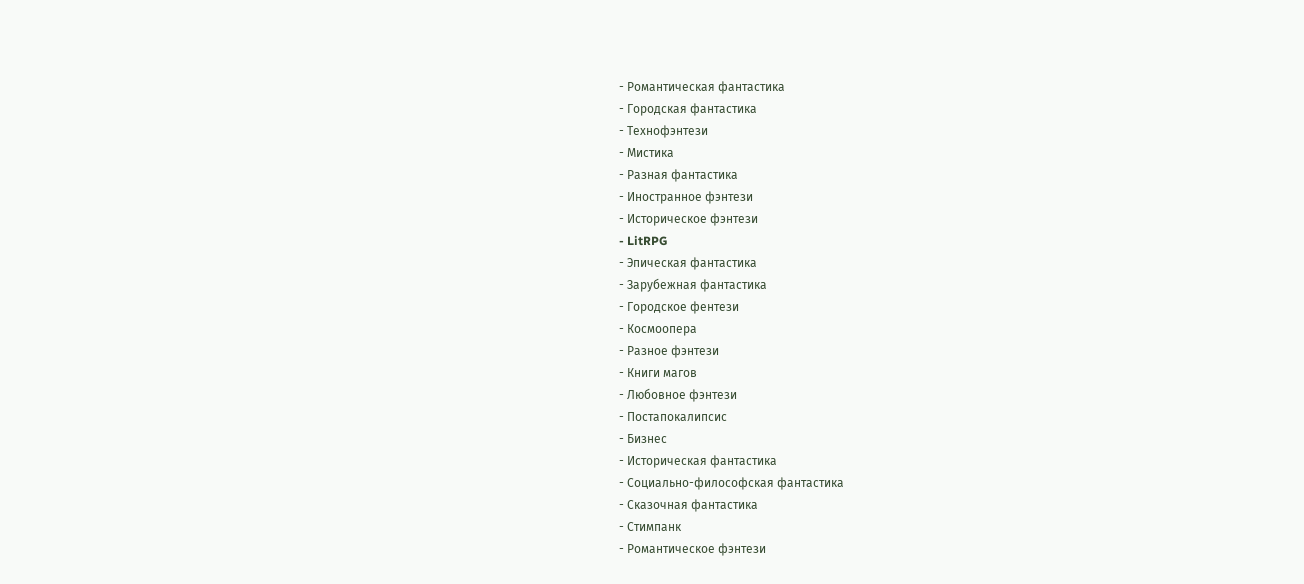- Романтическая фантастика
- Городская фантастика
- Технофэнтези
- Мистика
- Разная фантастика
- Иностранное фэнтези
- Историческое фэнтези
- LitRPG
- Эпическая фантастика
- Зарубежная фантастика
- Городское фентези
- Космоопера
- Разное фэнтези
- Книги магов
- Любовное фэнтези
- Постапокалипсис
- Бизнес
- Историческая фантастика
- Социально-философская фантастика
- Сказочная фантастика
- Стимпанк
- Романтическое фэнтези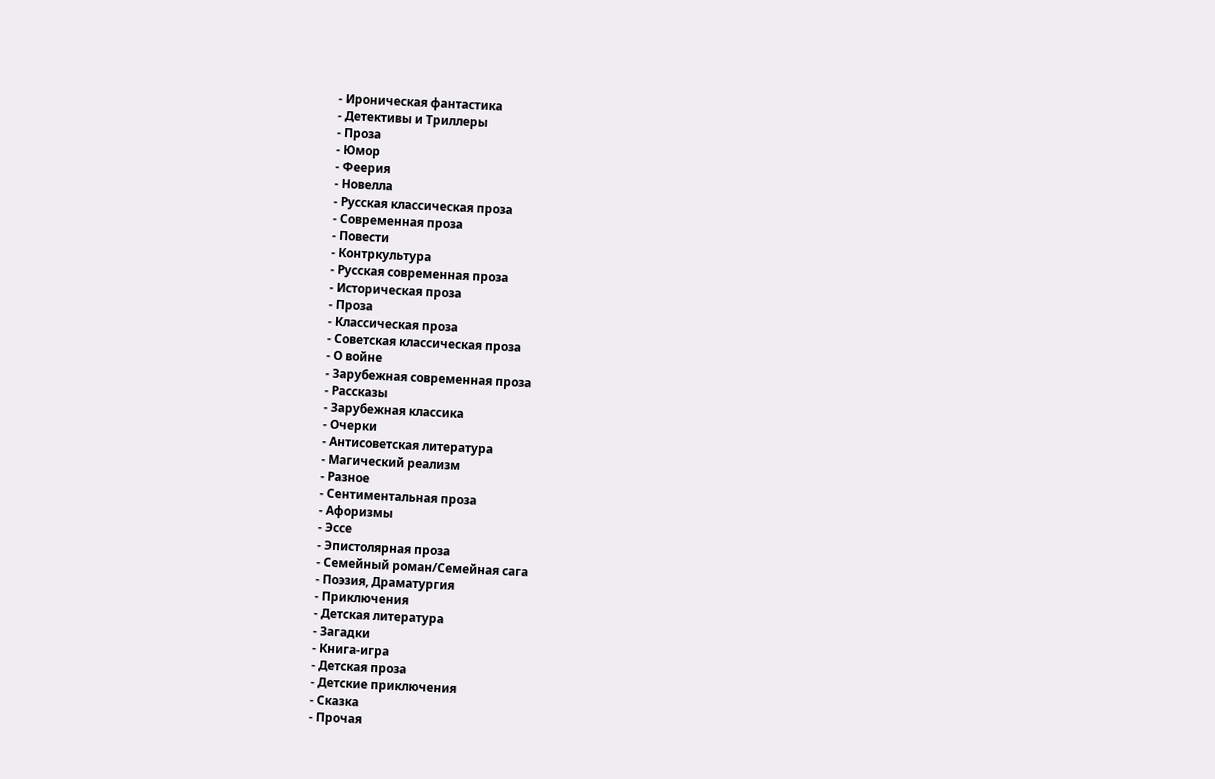- Ироническая фантастика
- Детективы и Триллеры
- Проза
- Юмор
- Феерия
- Новелла
- Русская классическая проза
- Современная проза
- Повести
- Контркультура
- Русская современная проза
- Историческая проза
- Проза
- Классическая проза
- Советская классическая проза
- О войне
- Зарубежная современная проза
- Рассказы
- Зарубежная классика
- Очерки
- Антисоветская литература
- Магический реализм
- Разное
- Сентиментальная проза
- Афоризмы
- Эссе
- Эпистолярная проза
- Семейный роман/Семейная сага
- Поэзия, Драматургия
- Приключения
- Детская литература
- Загадки
- Книга-игра
- Детская проза
- Детские приключения
- Сказка
- Прочая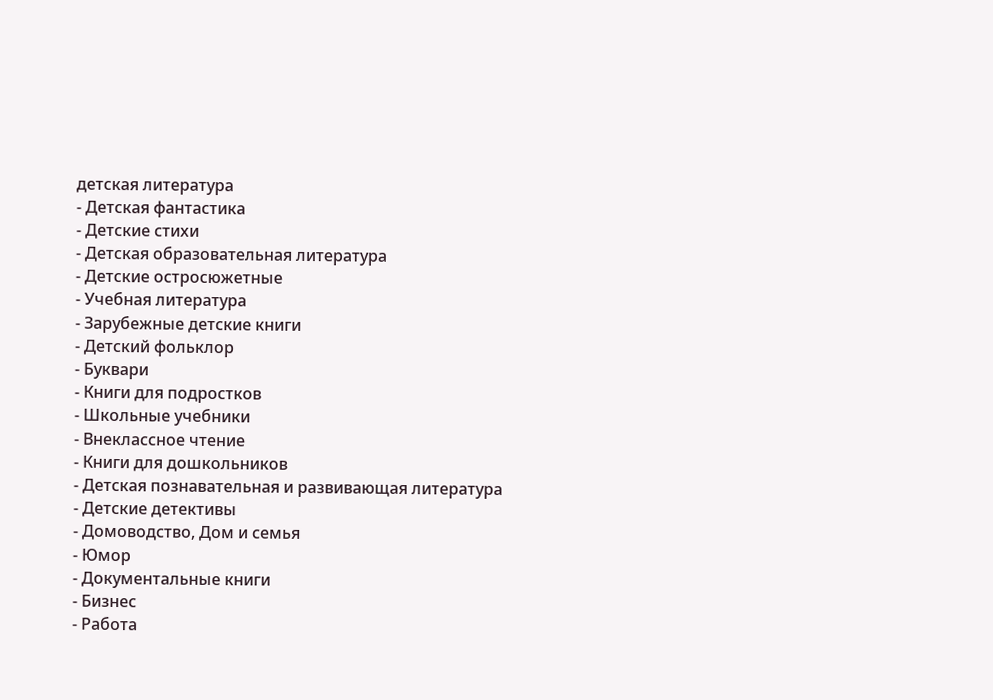детская литература
- Детская фантастика
- Детские стихи
- Детская образовательная литература
- Детские остросюжетные
- Учебная литература
- Зарубежные детские книги
- Детский фольклор
- Буквари
- Книги для подростков
- Школьные учебники
- Внеклассное чтение
- Книги для дошкольников
- Детская познавательная и развивающая литература
- Детские детективы
- Домоводство, Дом и семья
- Юмор
- Документальные книги
- Бизнес
- Работа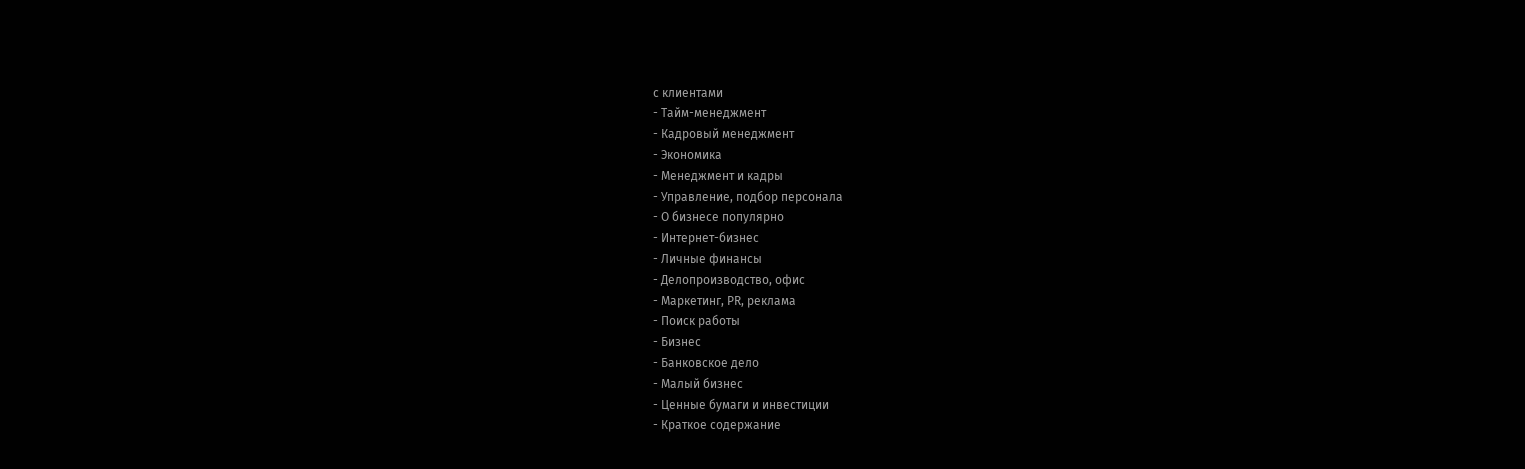с клиентами
- Тайм-менеджмент
- Кадровый менеджмент
- Экономика
- Менеджмент и кадры
- Управление, подбор персонала
- О бизнесе популярно
- Интернет-бизнес
- Личные финансы
- Делопроизводство, офис
- Маркетинг, PR, реклама
- Поиск работы
- Бизнес
- Банковское дело
- Малый бизнес
- Ценные бумаги и инвестиции
- Краткое содержание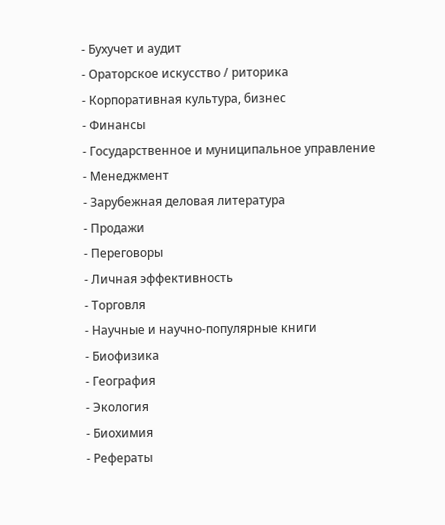- Бухучет и аудит
- Ораторское искусство / риторика
- Корпоративная культура, бизнес
- Финансы
- Государственное и муниципальное управление
- Менеджмент
- Зарубежная деловая литература
- Продажи
- Переговоры
- Личная эффективность
- Торговля
- Научные и научно-популярные книги
- Биофизика
- География
- Экология
- Биохимия
- Рефераты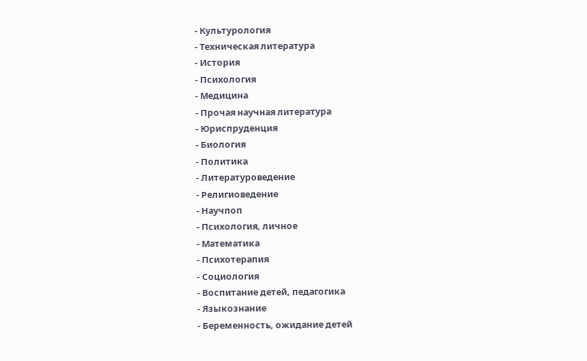- Культурология
- Техническая литература
- История
- Психология
- Медицина
- Прочая научная литература
- Юриспруденция
- Биология
- Политика
- Литературоведение
- Религиоведение
- Научпоп
- Психология, личное
- Математика
- Психотерапия
- Социология
- Воспитание детей, педагогика
- Языкознание
- Беременность, ожидание детей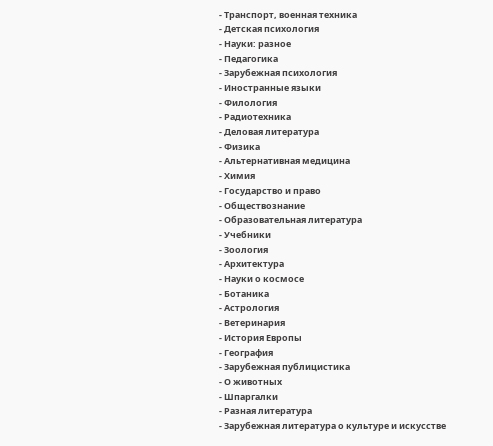- Транспорт, военная техника
- Детская психология
- Науки: разное
- Педагогика
- Зарубежная психология
- Иностранные языки
- Филология
- Радиотехника
- Деловая литература
- Физика
- Альтернативная медицина
- Химия
- Государство и право
- Обществознание
- Образовательная литература
- Учебники
- Зоология
- Архитектура
- Науки о космосе
- Ботаника
- Астрология
- Ветеринария
- История Европы
- География
- Зарубежная публицистика
- О животных
- Шпаргалки
- Разная литература
- Зарубежная литература о культуре и искусстве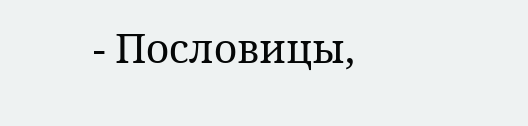- Пословицы,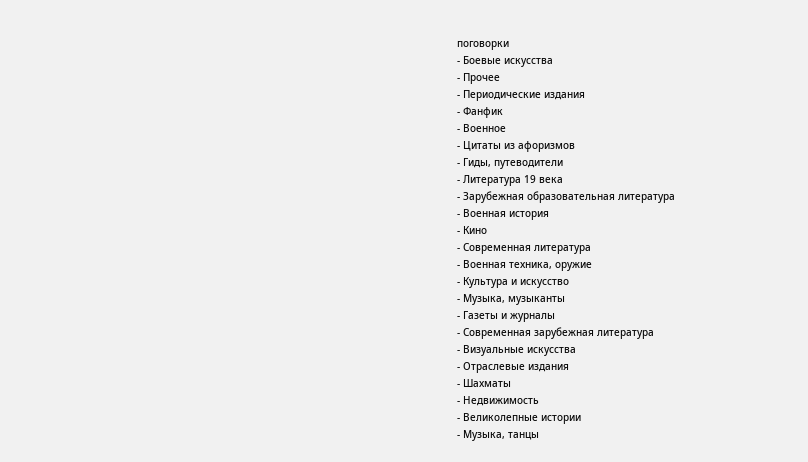поговорки
- Боевые искусства
- Прочее
- Периодические издания
- Фанфик
- Военное
- Цитаты из афоризмов
- Гиды, путеводители
- Литература 19 века
- Зарубежная образовательная литература
- Военная история
- Кино
- Современная литература
- Военная техника, оружие
- Культура и искусство
- Музыка, музыканты
- Газеты и журналы
- Современная зарубежная литература
- Визуальные искусства
- Отраслевые издания
- Шахматы
- Недвижимость
- Великолепные истории
- Музыка, танцы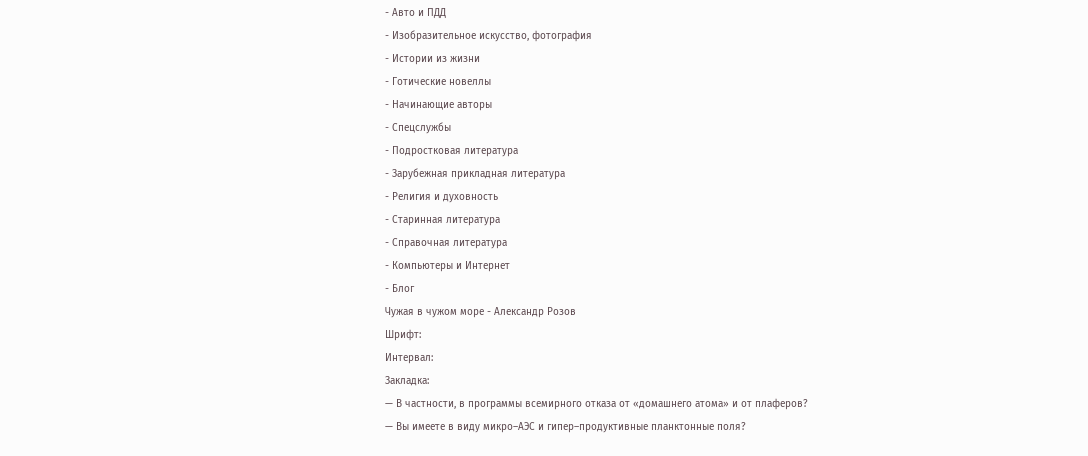- Авто и ПДД
- Изобразительное искусство, фотография
- Истории из жизни
- Готические новеллы
- Начинающие авторы
- Спецслужбы
- Подростковая литература
- Зарубежная прикладная литература
- Религия и духовность
- Старинная литература
- Справочная литература
- Компьютеры и Интернет
- Блог
Чужая в чужом море - Александр Розов
Шрифт:
Интервал:
Закладка:
— В частности, в программы всемирного отказа от «домашнего атома» и от плаферов?
— Вы имеете в виду микро–АЭС и гипер–продуктивные планктонные поля?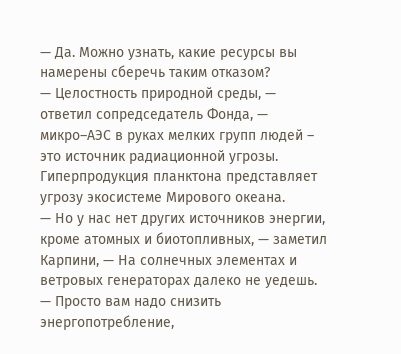— Да. Можно узнать, какие ресурсы вы намерены сберечь таким отказом?
— Целостность природной среды, — ответил сопредседатель Фонда, — микро–АЭС в руках мелких групп людей – это источник радиационной угрозы. Гиперпродукция планктона представляет угрозу экосистеме Мирового океана.
— Но у нас нет других источников энергии, кроме атомных и биотопливных, — заметил Карпини, — На солнечных элементах и ветровых генераторах далеко не уедешь.
— Просто вам надо снизить энергопотребление,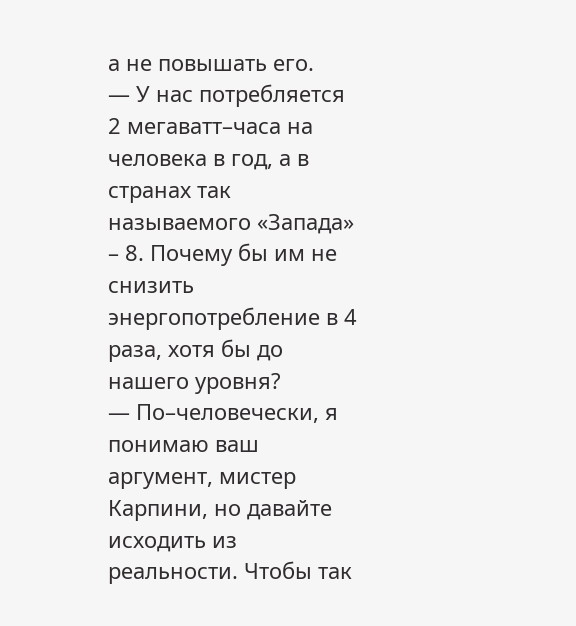а не повышать его.
— У нас потребляется 2 мегаватт–часа на человека в год, а в странах так называемого «Запада» – 8. Почему бы им не снизить энергопотребление в 4 раза, хотя бы до нашего уровня?
— По–человечески, я понимаю ваш аргумент, мистер Карпини, но давайте исходить из реальности. Чтобы так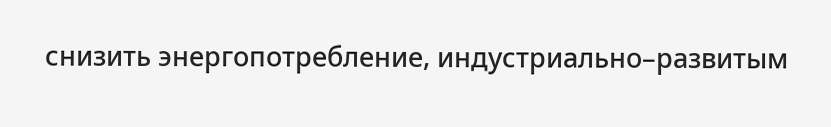снизить энергопотребление, индустриально–развитым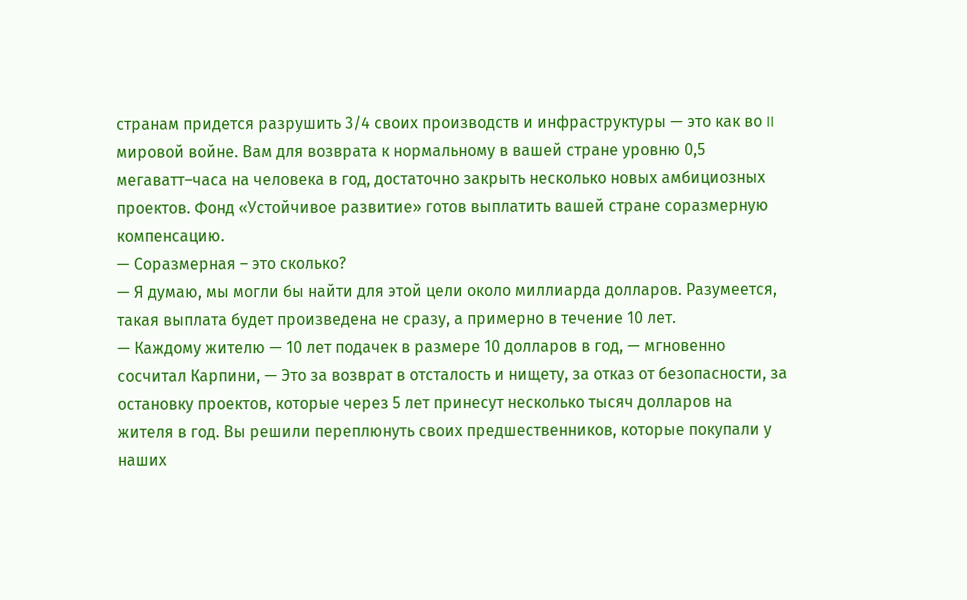странам придется разрушить 3/4 своих производств и инфраструктуры — это как во II мировой войне. Вам для возврата к нормальному в вашей стране уровню 0,5 мегаватт–часа на человека в год, достаточно закрыть несколько новых амбициозных проектов. Фонд «Устойчивое развитие» готов выплатить вашей стране соразмерную компенсацию.
— Соразмерная – это сколько?
— Я думаю, мы могли бы найти для этой цели около миллиарда долларов. Разумеется, такая выплата будет произведена не сразу, а примерно в течение 10 лет.
— Каждому жителю — 10 лет подачек в размере 10 долларов в год, — мгновенно сосчитал Карпини, — Это за возврат в отсталость и нищету, за отказ от безопасности, за остановку проектов, которые через 5 лет принесут несколько тысяч долларов на жителя в год. Вы решили переплюнуть своих предшественников, которые покупали у наших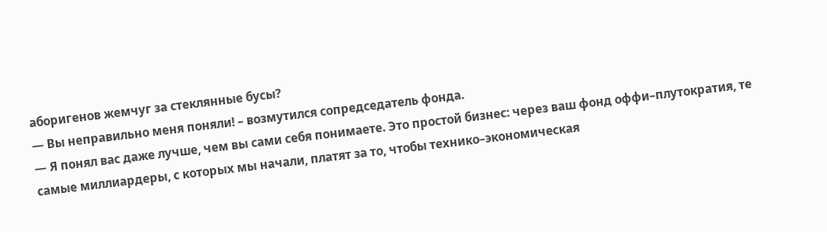аборигенов жемчуг за стеклянные бусы?
— Вы неправильно меня поняли! – возмутился сопредседатель фонда.
— Я понял вас даже лучше, чем вы сами себя понимаете. Это простой бизнес: через ваш фонд оффи–плутократия, те самые миллиардеры, с которых мы начали, платят за то, чтобы технико–экономическая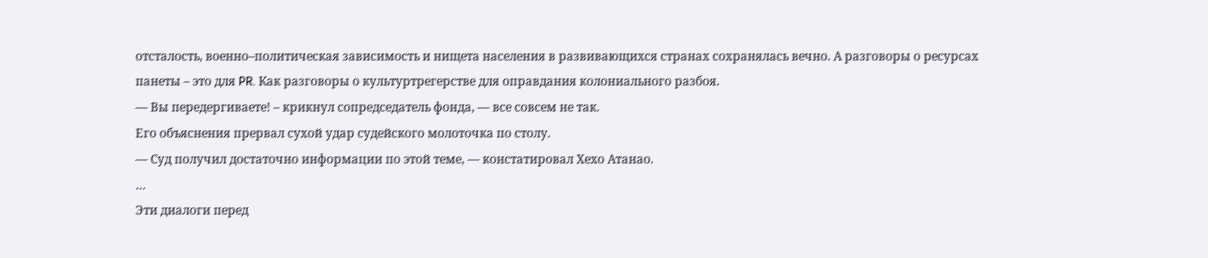отсталость, военно–политическая зависимость и нищета населения в развивающихся странах сохранялась вечно. А разговоры о ресурсах панеты – это для PR. Как разговоры о культуртрегерстве для оправдания колониального разбоя.
— Вы передергиваете! – крикнул сопредседатель фонда, — все совсем не так.
Его объяснения прервал сухой удар судейского молоточка по столу.
— Суд получил достаточно информации по этой теме, — констатировал Хехо Атанао.
…
Эти диалоги перед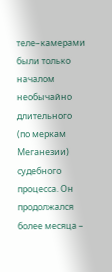теле–камерами были только началом необычайно длительного (по меркам Меганезии) судебного процесса. Он продолжался более месяца –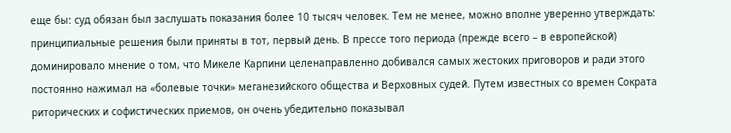еще бы: суд обязан был заслушать показания более 10 тысяч человек. Тем не менее, можно вполне уверенно утверждать: принципиальные решения были приняты в тот, первый день. В прессе того периода (прежде всего – в европейской) доминировало мнение о том, что Микеле Карпини целенаправленно добивался самых жестоких приговоров и ради этого постоянно нажимал на «болевые точки» меганезийского общества и Верховных судей. Путем известных со времен Сократа риторических и софистических приемов, он очень убедительно показывал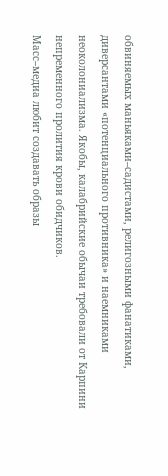обвиняемых маньяками–садистами, религозными фанатиками, диверсантами «потенциального противника» и наемниками неоколониализма. Якобы, калабрийские обычаи требовали от Карпини непременного пролития крови обидчиков.
Масс–медиа любит создавать образы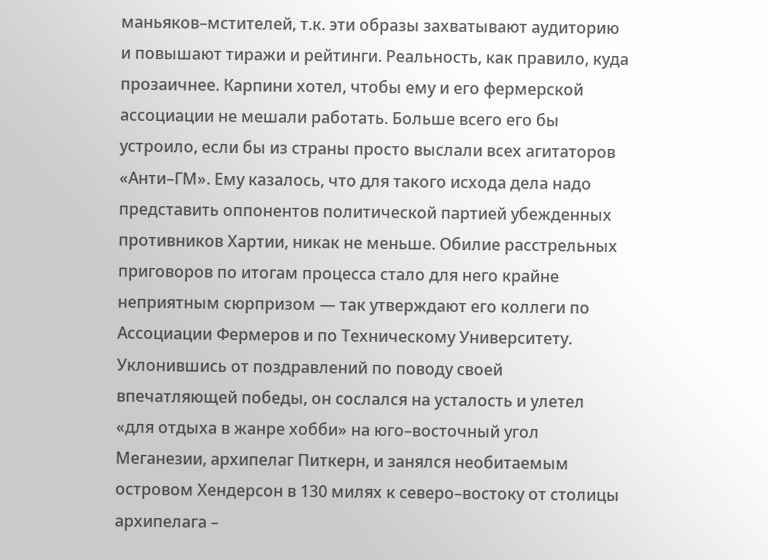маньяков–мстителей, т.к. эти образы захватывают аудиторию и повышают тиражи и рейтинги. Реальность, как правило, куда прозаичнее. Карпини хотел, чтобы ему и его фермерской ассоциации не мешали работать. Больше всего его бы устроило, если бы из страны просто выслали всех агитаторов «Анти–ГМ». Ему казалось, что для такого исхода дела надо представить оппонентов политической партией убежденных противников Хартии, никак не меньше. Обилие расстрельных приговоров по итогам процесса стало для него крайне неприятным сюрпризом — так утверждают его коллеги по Ассоциации Фермеров и по Техническому Университету. Уклонившись от поздравлений по поводу своей впечатляющей победы, он сослался на усталость и улетел «для отдыха в жанре хобби» на юго–восточный угол Меганезии, архипелаг Питкерн, и занялся необитаемым островом Хендерсон в 130 милях к северо–востоку от столицы архипелага –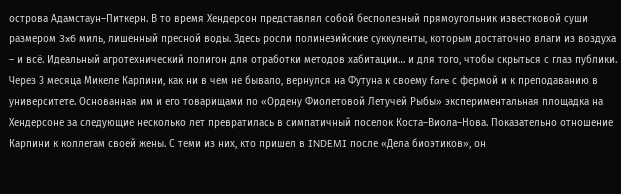острова Адамстаун–Питкерн. В то время Хендерсон представлял собой бесполезный прямоугольник известковой суши размером 3x6 миль, лишенный пресной воды. Здесь росли полинезийские суккуленты, которым достаточно влаги из воздуха – и всё. Идеальный агротехнический полигон для отработки методов хабитации… и для того, чтобы скрыться с глаз публики.
Через 3 месяца Микеле Карпини, как ни в чем не бывало, вернулся на Футуна к своему fare с фермой и к преподаванию в университете. Основанная им и его товарищами по «Ордену Фиолетовой Летучей Рыбы» экспериментальная площадка на Хендерсоне за следующие несколько лет превратилась в симпатичный поселок Коста–Виола–Нова. Показательно отношение Карпини к коллегам своей жены. С теми из них, кто пришел в INDEMI после «Дела биоэтиков», он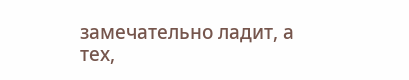замечательно ладит, а тех,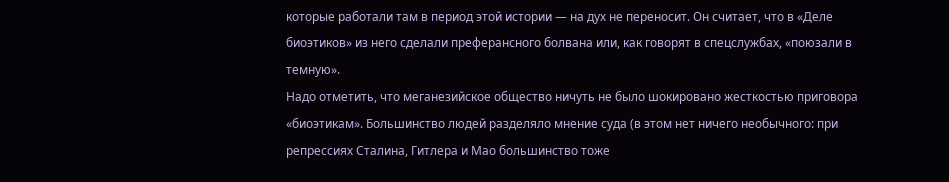которые работали там в период этой истории — на дух не переносит. Он считает, что в «Деле биоэтиков» из него сделали преферансного болвана или, как говорят в спецслужбах, «поюзали в темную».
Надо отметить, что меганезийское общество ничуть не было шокировано жесткостью приговора «биоэтикам». Большинство людей разделяло мнение суда (в этом нет ничего необычного: при репрессиях Сталина, Гитлера и Мао большинство тоже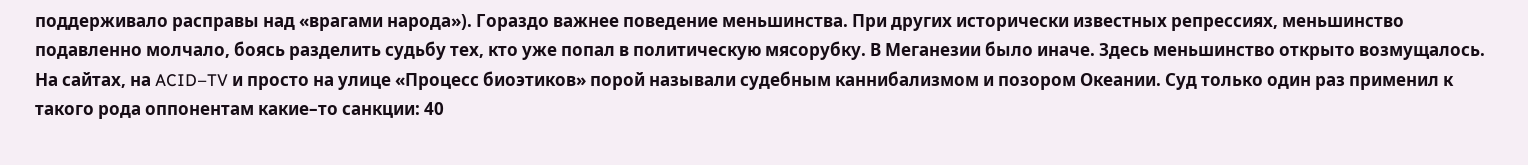поддерживало расправы над «врагами народа»). Гораздо важнее поведение меньшинства. При других исторически известных репрессиях, меньшинство подавленно молчало, боясь разделить судьбу тех, кто уже попал в политическую мясорубку. В Меганезии было иначе. Здесь меньшинство открыто возмущалось. На сайтах, на ACID–TV и просто на улице «Процесс биоэтиков» порой называли судебным каннибализмом и позором Океании. Суд только один раз применил к такого рода оппонентам какие–то санкции: 40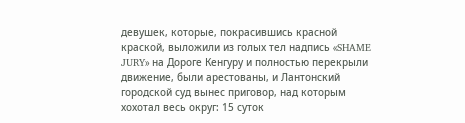девушек, которые, покрасившись красной краской, выложили из голых тел надпись «SHAME JURY» на Дороге Кенгуру и полностью перекрыли движение, были арестованы, и Лантонский городской суд вынес приговор, над которым хохотал весь округ: 15 суток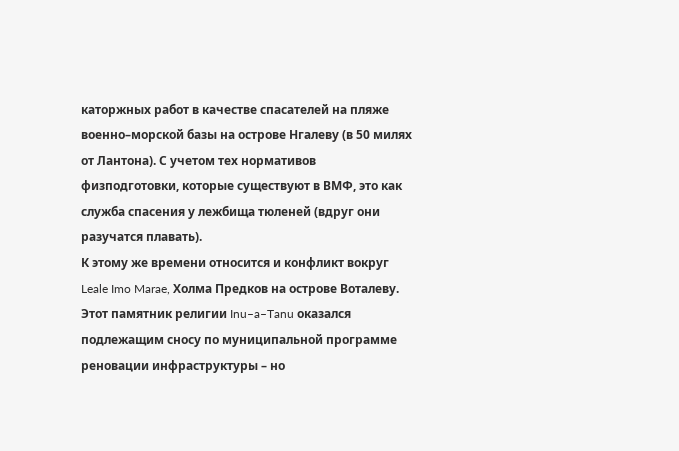каторжных работ в качестве спасателей на пляже военно–морской базы на острове Нгалеву (в 50 милях от Лантона). С учетом тех нормативов физподготовки, которые существуют в ВМФ, это как служба спасения у лежбища тюленей (вдруг они разучатся плавать).
К этому же времени относится и конфликт вокруг Leale Imo Marae, Холма Предков на острове Воталеву. Этот памятник религии Inu–a–Tanu оказался подлежащим сносу по муниципальной программе реновации инфраструктуры – но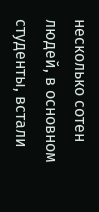несколько сотен людей, в основном студенты, встали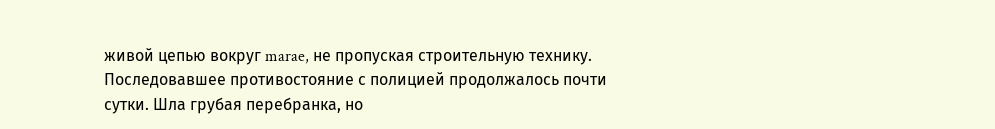живой цепью вокруг marae, не пропуская строительную технику. Последовавшее противостояние с полицией продолжалось почти сутки. Шла грубая перебранка, но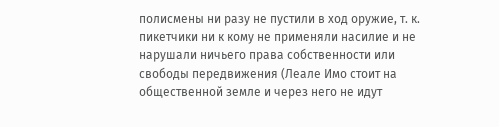полисмены ни разу не пустили в ход оружие, т. к. пикетчики ни к кому не применяли насилие и не нарушали ничьего права собственности или свободы передвижения (Леале Имо стоит на общественной земле и через него не идут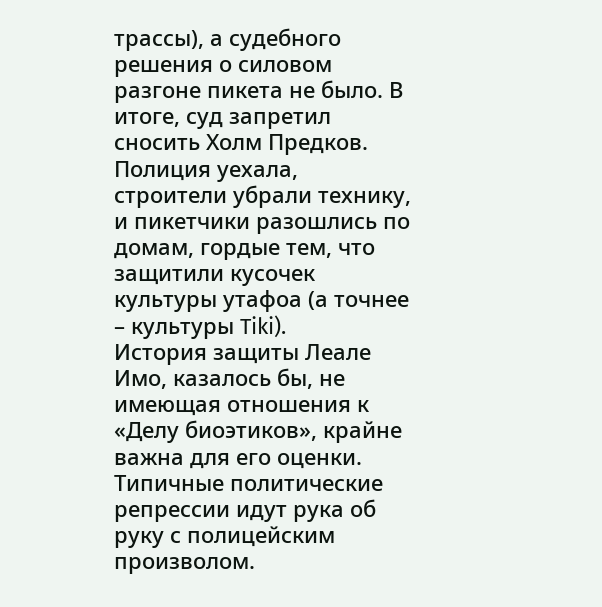трассы), а судебного решения о силовом разгоне пикета не было. В итоге, суд запретил сносить Холм Предков. Полиция уехала, строители убрали технику, и пикетчики разошлись по домам, гордые тем, что защитили кусочек культуры утафоа (а точнее – культуры Tiki).
История защиты Леале Имо, казалось бы, не имеющая отношения к «Делу биоэтиков», крайне важна для его оценки. Типичные политические репрессии идут рука об руку с полицейским произволом.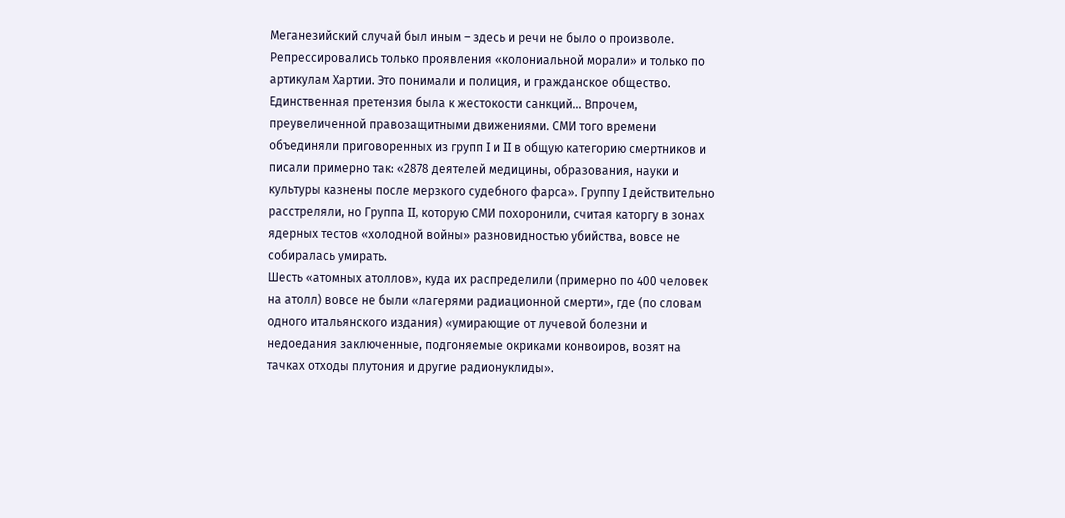Меганезийский случай был иным – здесь и речи не было о произволе. Репрессировались только проявления «колониальной морали» и только по артикулам Хартии. Это понимали и полиция, и гражданское общество. Единственная претензия была к жестокости санкций… Впрочем, преувеличенной правозащитными движениями. СМИ того времени объединяли приговоренных из групп I и II в общую категорию смертников и писали примерно так: «2878 деятелей медицины, образования, науки и культуры казнены после мерзкого судебного фарса». Группу I действительно расстреляли, но Группа II, которую СМИ похоронили, считая каторгу в зонах ядерных тестов «холодной войны» разновидностью убийства, вовсе не собиралась умирать.
Шесть «атомных атоллов», куда их распределили (примерно по 400 человек на атолл) вовсе не были «лагерями радиационной смерти», где (по словам одного итальянского издания) «умирающие от лучевой болезни и недоедания заключенные, подгоняемые окриками конвоиров, возят на тачках отходы плутония и другие радионуклиды».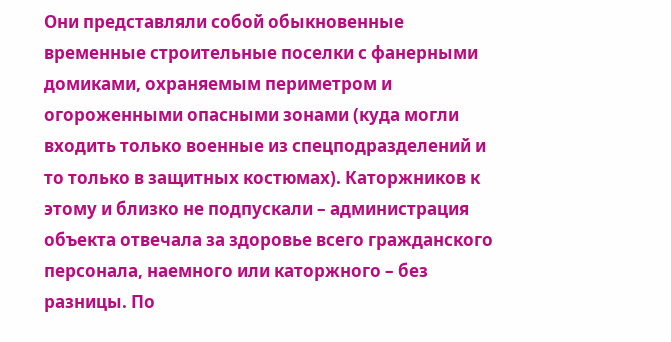Они представляли собой обыкновенные временные строительные поселки с фанерными домиками, охраняемым периметром и огороженными опасными зонами (куда могли входить только военные из спецподразделений и то только в защитных костюмах). Каторжников к этому и близко не подпускали – администрация объекта отвечала за здоровье всего гражданского персонала, наемного или каторжного – без разницы. По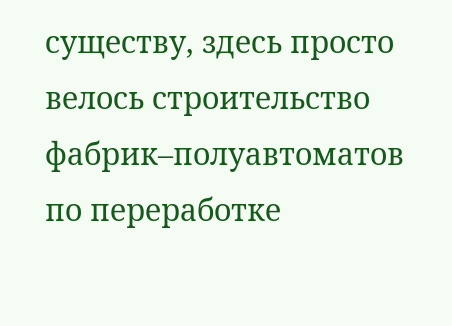существу, здесь просто велось строительство фабрик–полуавтоматов по переработке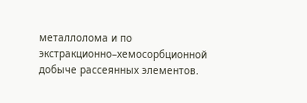металлолома и по экстракционно–хемосорбционной добыче рассеянных элементов.